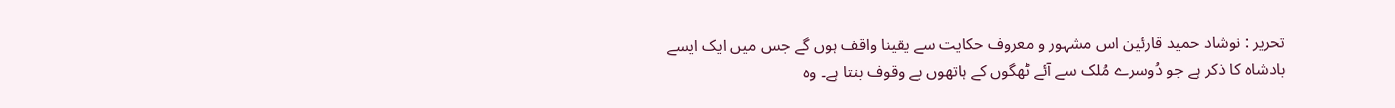تحریر : نوشاد حمید قارئین اس مشہور و معروف حکایت سے یقینا واقف ہوں گے جس میں ایک ایسے بادشاہ کا ذکر ہے جو دُوسرے مُلک سے آئے ٹھگوں کے ہاتھوں بے وقوف بنتا ہے۔ وہ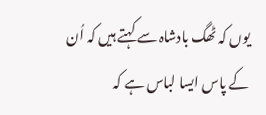یوں کہ ٹھگ بادشاہ سے کہتے ہیں کہ اُن کے پاس ایسا لباس ہے کہ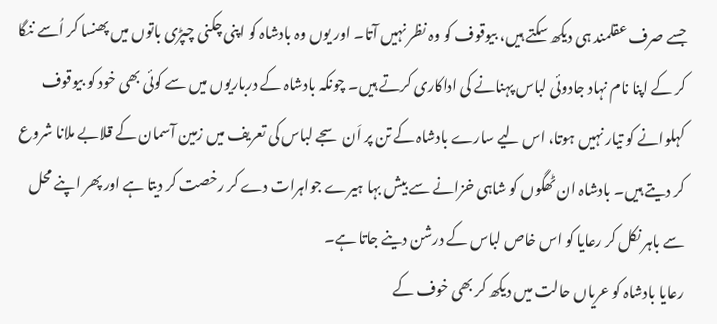جسے صرف عقلمند ہی دیکھ سکتے ہیں، بیوقوف کو وہ نظر نہیں آتا۔ اور یوں وہ بادشاہ کو اپنی چکنی چپڑی باتوں میں پھنسا کر اُسے ننگا کر کے اپنا نام نہاد جادوئی لباس پہنانے کی اداکاری کرتے ہیں۔ چونکہ بادشاہ کے درباریوں میں سے کوئی بھی خود کو بیوقوف کہلوانے کو تیار نہیں ہوتا، اس لیے سارے بادشاہ کے تن پر اَن سجے لباس کی تعریف میں زمین آسمان کے قلابے ملانا شروع کر دیتے ہیں۔ بادشاہ ان ٹھگوں کو شاہی خزانے سے بیش بہا ہیرے جواہرات دے کر رخصت کر دیتا ہے اور پھر اپنے محل سے باہر نکل کر رعایا کو اس خاص لباس کے درشن دینے جاتا ہے۔
رعایا بادشاہ کو عریاں حالت میں دیکھ کر بھی خوف کے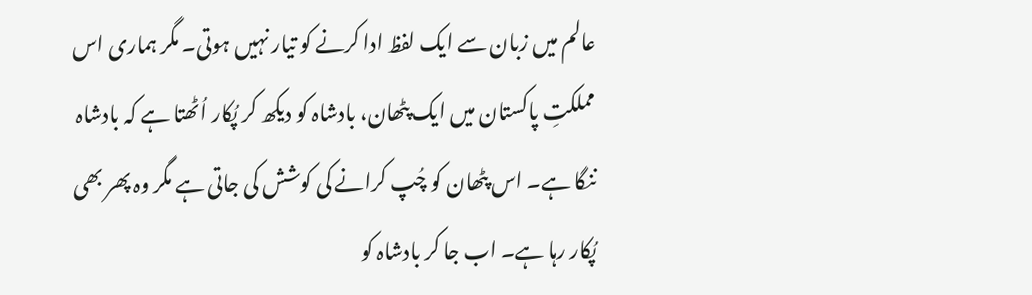عالم میں زبان سے ایک لفظ ادا کرنے کو تیار نہیں ہوتی۔ مگر ہماری اس مملکتِ پاکستان میں ایک پٹھان، بادشاہ کو دیکھ کر پُکار اُٹھتا ہے کہ بادشاہ ننگا ہے۔ اس پٹھان کو چُپ کرانے کی کوشش کی جاتی ہے مگر وہ پھر بھی پُکار رہا ہے۔ اب جا کر بادشاہ کو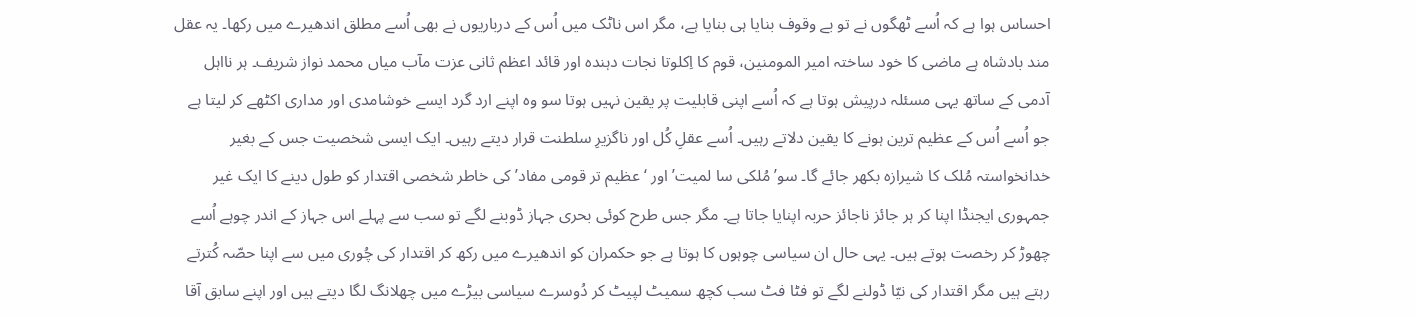احساس ہوا ہے کہ اُسے ٹھگوں نے تو بے وقوف بنایا ہی بنایا ہے، مگر اس ناٹک میں اُس کے درباریوں نے بھی اُسے مطلق اندھیرے میں رکھا۔ یہ عقل مند بادشاہ ہے ماضی کا خود ساختہ امیر المومنین، قوم کا اِکلوتا نجات دہندہ اور قائد اعظم ثانی عزت مآب میاں محمد نواز شریف۔ ہر نااہل آدمی کے ساتھ یہی مسئلہ درپیش ہوتا ہے کہ اُسے اپنی قابلیت پر یقین نہیں ہوتا سو وہ اپنے ارد گرد ایسے خوشامدی اور مداری اکٹھے کر لیتا ہے جو اُسے اُس کے عظیم ترین ہونے کا یقین دلاتے رہیں۔ اُسے عقلِ کُل اور ناگزیرِ سلطنت قرار دیتے رہیں۔ ایک ایسی شخصیت جس کے بغیر خدانخواستہ مُلک کا شیرازہ بکھر جائے گا۔ سو’مُلکی سا لمیت’ اور ‘عظیم تر قومی مفاد’ کی خاطر شخصی اقتدار کو طول دینے کا ایک غیر جمہوری ایجنڈا اپنا کر ہر جائز ناجائز حربہ اپنایا جاتا ہے۔ مگر جس طرح کوئی بحری جہاز ڈوبنے لگے تو سب سے پہلے اس جہاز کے اندر چوہے اُسے چھوڑ کر رخصت ہوتے ہیں۔ یہی حال ان سیاسی چوہوں کا ہوتا ہے جو حکمران کو اندھیرے میں رکھ کر اقتدار کی چُوری میں سے اپنا حصّہ کُترتے رہتے ہیں مگر اقتدار کی نیّا ڈولنے لگے تو فٹا فٹ سب کچھ سمیٹ لپیٹ کر دُوسرے سیاسی بیڑے میں چھلانگ لگا دیتے ہیں اور اپنے سابق آقا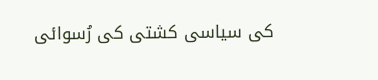کی سیاسی کشتی کی رُسوائی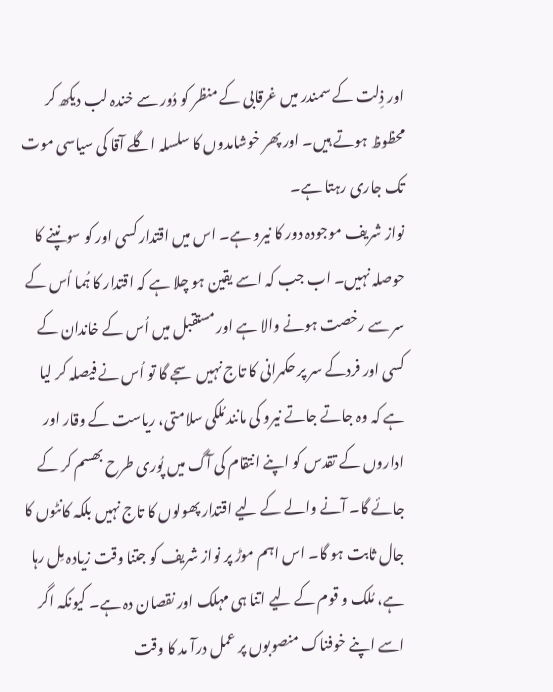اور ذِلت کے سمندر میں غرقابی کے منظر کو دُور سے خندہ لب دیکھ کر محظوظ ہوتے ہیں۔ اور پھر خوشامدوں کا سلسلہ اگلے آقا کی سیاسی موت تک جاری رہتا ہے۔
نواز شریف موجودہ دور کا نیرو ہے۔ اس میں اقتدار کسی اور کو سونپنے کا حوصلہ نہیں۔ اب جب کہ اسے یقین ہو چلا ہے کہ اقتدار کا ہُما اُس کے سر سے رخصت ہونے والا ہے اور مستقبل میں اُس کے خاندان کے کسی اور فردکے سر پر حکمرانی کا تاج نہیں سجے گا تو اُس نے فیصلہ کر لیا ہے کہ وہ جاتے جاتے نیرو کی مانند مُلکی سلامتی، ریاست کے وقار اور اداروں کے تقدس کو اپنے انتقام کی آگ میں پُوری طرح بھسم کر کے جائے گا۔ آنے والے کے لیے اقتدار پھولوں کا تاج نہیں بلکہ کانٹوں کا جال ثابت ہو گا۔ اس اہم موڑ پر نواز شریف کو جتنا وقت زیادہ مِل رہا ہے، مُلک و قوم کے لیے اتنا ہی مہلک اور نقصان دہ ہے۔ کیونکہ اگر اسے اپنے خوفناک منصوبوں پر عمل درآ مد کا وقت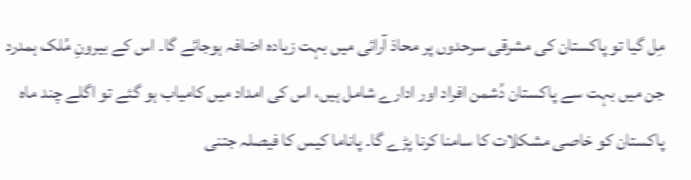مِل گیا تو پاکستان کی مشرقی سرحدوں پر محاذ آرائی میں بہت زیادہ اضافہ ہوجائے گا۔ اس کے بیرونِ مُلک ہمدرد جن میں بہت سے پاکستان دُشمن افراد اور ادارے شامل ہیں، اس کی امداد میں کامیاب ہو گئے تو اگلے چند ماہ پاکستان کو خاصی مشکلات کا سامنا کرنا پڑے گا۔ پاناما کیس کا فیصلہ جتنی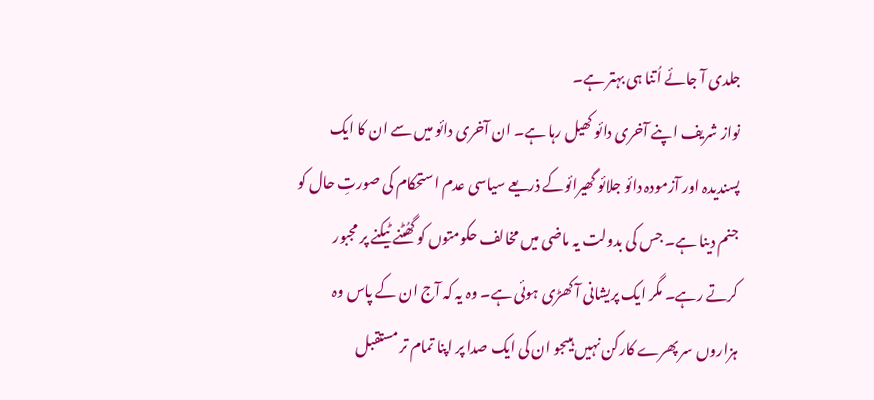جلدی آ جائے اُتنا ہی بہتر ہے۔
نواز شریف اپنے آخری دائو کھیل رہا ہے۔ ان آخری دائو میں سے ان کا ایک پسندیدہ اور آزمودہ دائو جلائو گھیرائوکے ذریعے سیاسی عدم استحکام کی صورتِ حال کو جنم دینا ہے۔ جس کی بدولت یہ ماضی میں مخالف حکومتوں کو گھُٹنے ٹیکنے پر مجبور کرتے رہے۔ مگر ایک پریشانی آ کھڑی ہوئی ہے۔ وہ یہ کہ آج ان کے پاس وہ ہزاروں سر پھرے کارکن نہیں ہیںجو ان کی ایک صدا پر اپنا تمام تر مستقبل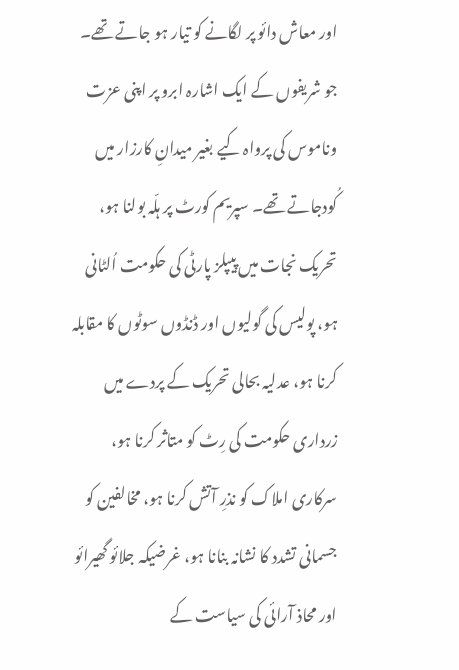اور معاش دائو پر لگانے کو تیار ہو جاتے تھے۔ جو شریفوں کے ایک اشارہ ابرو پر اپنی عزت وناموس کی پرواہ کیے بغیر میدانِ کارزار میں کُودجاتے تھے۔ سپریم کورٹ پر ہلّہ بولنا ہو، تحریک نجات میں پیپلز پارٹی کی حکومت اُلٹانی ہو، پولیس کی گولیوں اور ڈنڈوں سوٹوں کا مقابلہ کرنا ہو، عدلیہ بحالی تحریک کے پردے میں زرداری حکومت کی رِٹ کو متاثر کرنا ہو، سرکاری املاک کو نذرِ آتش کرنا ہو، مخالفین کو جسمانی تشدد کا نشانہ بنانا ہو، غرضیکہ جلائو گھیرائو اور محاذ آرائی کی سیاست کے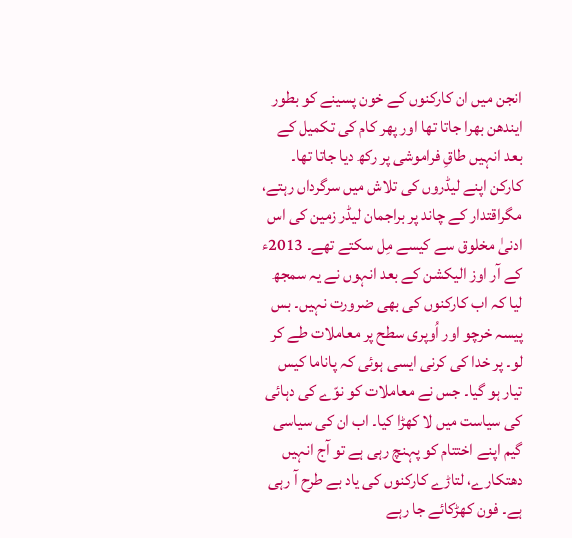انجن میں ان کارکنوں کے خون پسینے کو بطور ایندھن بھرا جاتا تھا اور پھر کام کی تکمیل کے بعد انہیں طاقِ فراموشی پر رکھ دیا جاتا تھا۔ کارکن اپنے لیڈروں کی تلاش میں سرگرداں رہتے، مگراقتدار کے چاند پر براجمان لیڈر زمین کی اس ادنیٰ مخلوق سے کیسے مِل سکتے تھے۔ 2013ء کے آر اوز الیکشن کے بعد انہوں نے یہ سمجھ لیا کہ اب کارکنوں کی بھی ضرورت نہیں۔ بس پیسہ خرچو اور اُوپری سطح پر معاملات طے کر لو۔ پر خدا کی کرنی ایسی ہوئی کہ پاناما کیس تیار ہو گیا۔ جس نے معاملات کو نوّے کی دہائی کی سیاست میں لا کھڑا کیا۔ اب ان کی سیاسی گیم اپنے اختتام کو پہنچ رہی ہے تو آج انہیں دھتکارے، لتاڑے کارکنوں کی یاد بے طرح آ رہی ہے۔ فون کھڑکائے جا رہے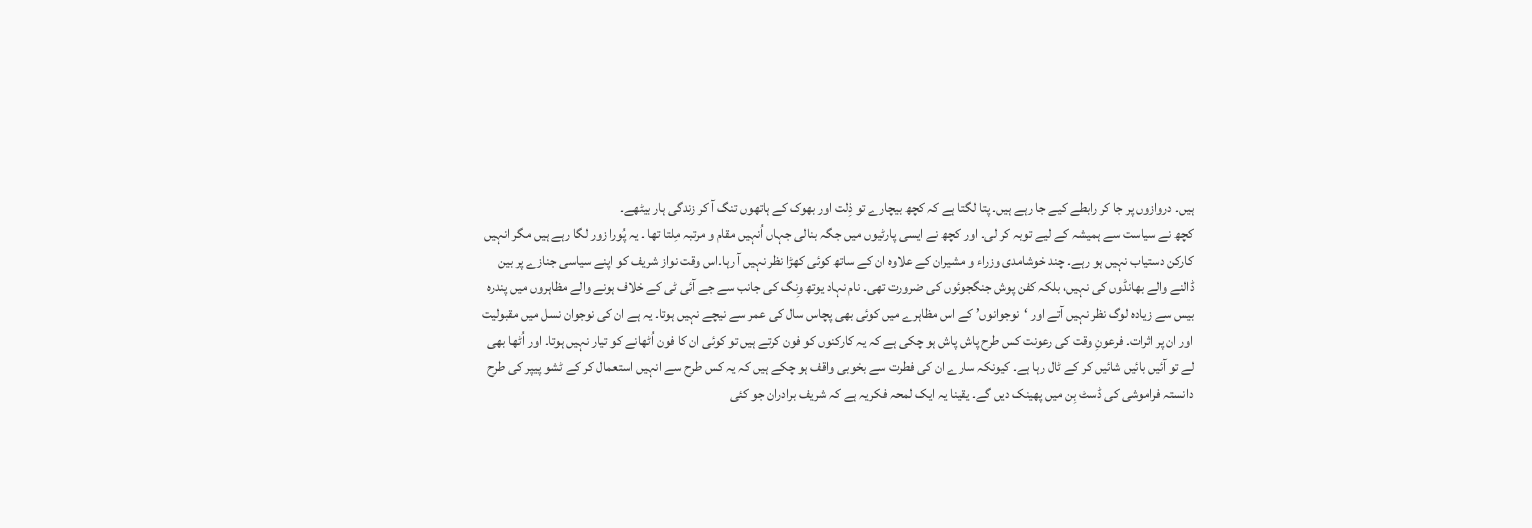ہیں۔ دروازوں پر جا کر رابطے کیے جا رہے ہیں۔ پتا لگتا ہے کہ کچھ بیچارے تو ذِلت اور بھوک کے ہاتھوں تنگ آ کر زندگی ہار بیٹھے۔
کچھ نے سیاست سے ہمیشہ کے لیے توبہ کر لی۔ اور کچھ نے ایسی پارٹیوں میں جگہ بنالی جہاں اُنہیں مقام و مرتبہ مِلتا تھا ۔ یہ پُورا زور لگا رہے ہیں مگر انہیں کارکن دستیاب نہیں ہو رہے۔ چند خوشامدی وزراء و مشیران کے علاوہ ان کے ساتھ کوئی کھڑا نظر نہیں آ رہا۔اس وقت نواز شریف کو اپنے سیاسی جنازے پر بین ڈالنے والے بھانڈوں کی نہیں، بلکہ کفن پوش جنگجوئوں کی ضرورت تھی۔ نام نہاد یوتھ وِنگ کی جانب سے جے آئی ٹی کے خلاف ہونے والے مظاہروں میں پندرہ بیس سے زیادہ لوگ نظر نہیں آتے اور ‘نوجوانوں’ کے اس مظاہرے میں کوئی بھی پچاس سال کی عمر سے نیچے نہیں ہوتا۔ یہ ہے ان کی نوجوان نسل میں مقبولیت اور ان پر اثرات۔ فرعونِ وقت کی رعونت کس طرح پاش پاش ہو چکی ہے کہ یہ کارکنوں کو فون کرتے ہیں تو کوئی ان کا فون اُٹھانے کو تیار نہیں ہوتا۔ اور اُٹھا بھی لے تو آئیں بائیں شائیں کر کے ٹال رہا ہے۔ کیونکہ سارے ان کی فطرت سے بخوبی واقف ہو چکے ہیں کہ یہ کس طرح سے انہیں استعمال کر کے ٹشو پیپر کی طرح دانستہ فراموشی کی ڈسٹ بِن میں پھینک دیں گے۔ یقینا یہ ایک لمحہ فکریہ ہے کہ شریف برادران جو کئی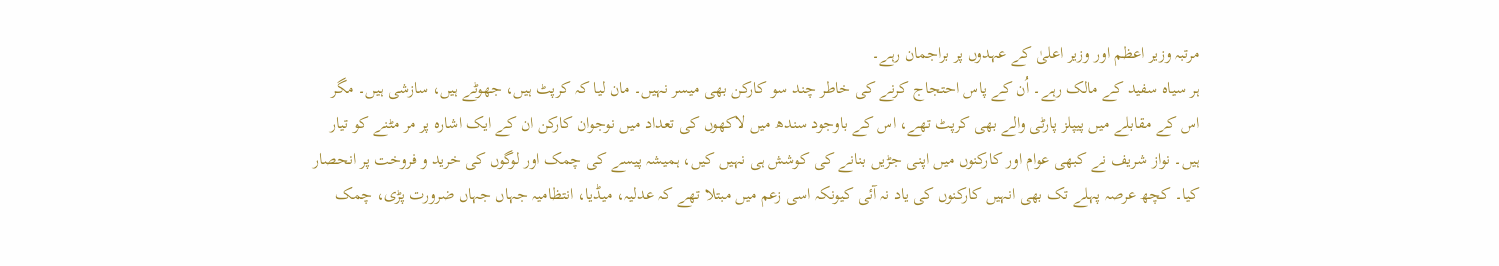مرتبہ وزیر اعظم اور وزیر اعلیٰ کے عہدوں پر براجمان رہے۔
ہر سیاہ سفید کے مالک رہے۔ اُن کے پاس احتجاج کرنے کی خاطر چند سو کارکن بھی میسر نہیں۔ مان لیا کہ کرپٹ ہیں، جھوٹے ہیں، سازشی ہیں۔ مگر اس کے مقابلے میں پیپلز پارٹی والے بھی کرپٹ تھے، اس کے باوجود سندھ میں لاکھوں کی تعداد میں نوجوان کارکن ان کے ایک اشارہ پر مر مٹنے کو تیار ہیں۔ نواز شریف نے کبھی عوام اور کارکنوں میں اپنی جڑیں بنانے کی کوشش ہی نہیں کیں، ہمیشہ پیسے کی چمک اور لوگوں کی خرید و فروخت پر انحصار کیا۔ کچھ عرصہ پہلے تک بھی انہیں کارکنوں کی یاد نہ آئی کیونکہ اسی زعم میں مبتلا تھے کہ عدلیہ، میڈیا، انتظامیہ جہاں جہاں ضرورت پڑی، چمک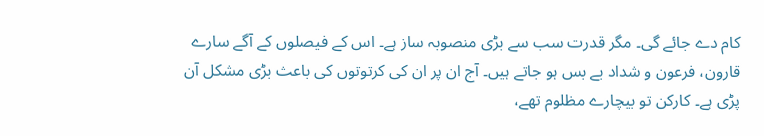کام دے جائے گی۔ مگر قدرت سب سے بڑی منصوبہ ساز ہے۔ اس کے فیصلوں کے آگے سارے قارون، فرعون و شداد بے بس ہو جاتے ہیں۔ آج ان پر ان کی کرتوتوں کی باعث بڑی مشکل آن پڑی ہے۔ کارکن تو بیچارے مظلوم تھے،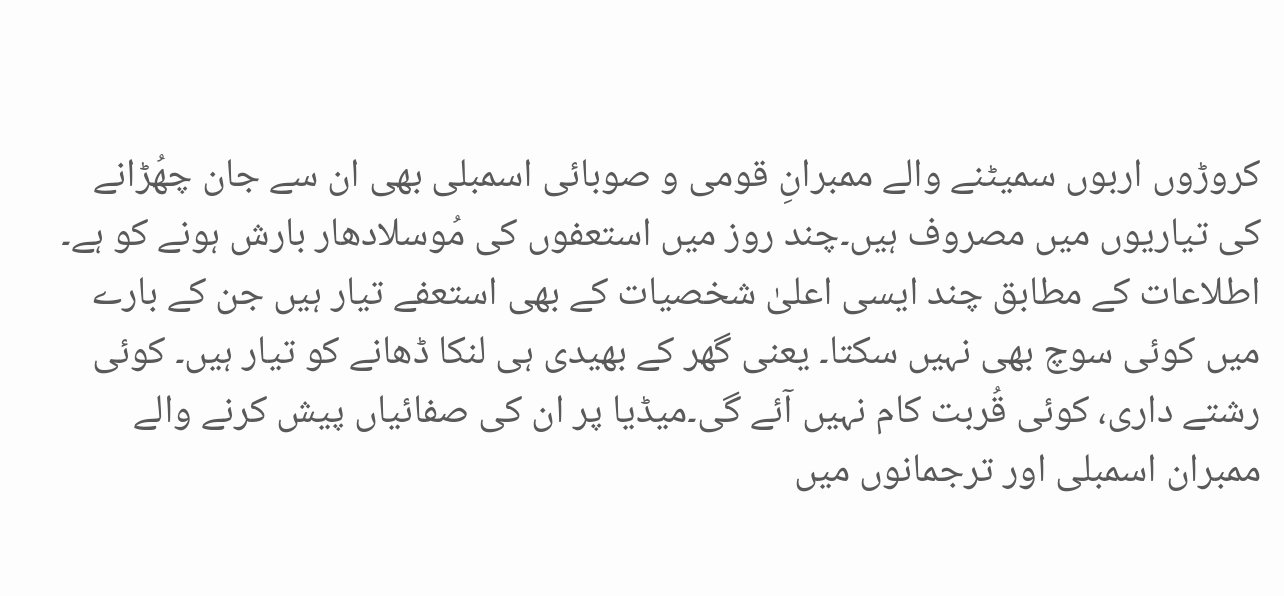کروڑوں اربوں سمیٹنے والے ممبرانِ قومی و صوبائی اسمبلی بھی ان سے جان چھُڑانے کی تیاریوں میں مصروف ہیں۔چند روز میں استعفوں کی مُوسلادھار بارش ہونے کو ہے۔ اطلاعات کے مطابق چند ایسی اعلیٰ شخصیات کے بھی استعفے تیار ہیں جن کے بارے میں کوئی سوچ بھی نہیں سکتا۔ یعنی گھر کے بھیدی ہی لنکا ڈھانے کو تیار ہیں۔ کوئی رشتے داری، کوئی قُربت کام نہیں آئے گی۔میڈیا پر ان کی صفائیاں پیش کرنے والے ممبران اسمبلی اور ترجمانوں میں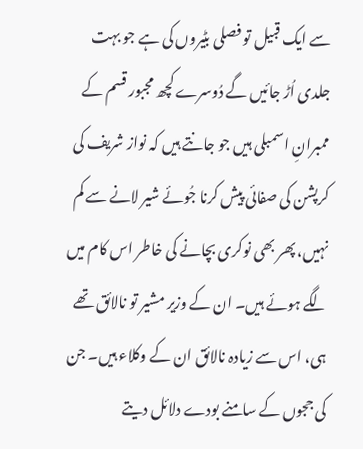سے ایک قبیل تو فصلی بٹیروں کی ہے جو بہت جلدی اُڑ جائیں گے دُوسرے کچھ مجبور قسم کے ممبرانِ اسمبلی ہیں جو جانتے ہیں کہ نواز شریف کی کرپشن کی صفائی پیش کرنا جُوئے شیر لانے سے کم نہیں، پھر بھی نوکری بچانے کی خاطر اس کام میں لگے ہوئے ہیں۔ ان کے وزیر مشیر تو نالائق تھے ہی، اس سے زیادہ نالائق ان کے وکلاء ہیں۔ جن کی ججوں کے سامنے بودے دلائل دیتے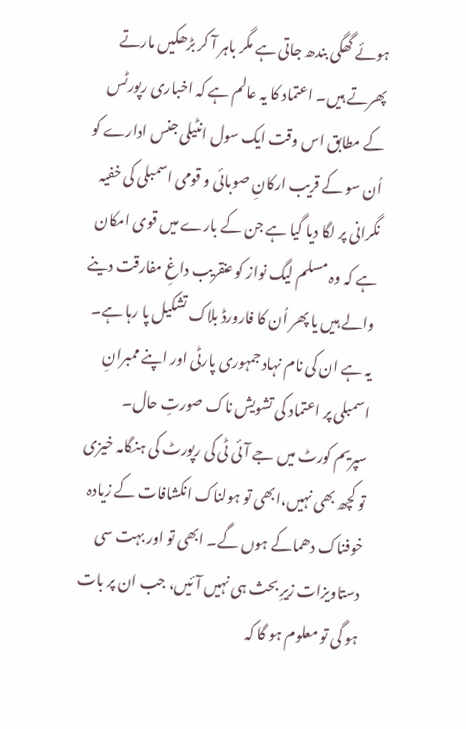ہوئے گھگی بندھ جاتی ہے مگر باہر آ کر بڑھکیں مارتے پھرتے ہیں۔ اعتماد کا یہ عالم ہے کہ اخباری رپورٹس کے مطابق اس وقت ایک سول انٹیلی جنس ادارے کو اُن سو کے قریب ارکانِ صوبائی و قومی اسمبلی کی خفیہ نگرانی پر لگا دیا گیا ہے جن کے بارے میں قوی امکان ہے کہ وہ مسلم لیگ نواز کو عنقریب داغِ مفارقت دینے والے ہیں یا پھر اُن کا فارورڈ بلاک تشکیل پا رہا ہے۔ یہ ہے ان کی نام نہاد جمہوری پارٹی اور اپنے ممبرانِ اسمبلی پر اعتماد کی تشویش ناک صورتِ حال۔
سپریم کورٹ میں جے آئی ٹی کی رپورٹ کی ہنگامہ خیزی تو کچھ بھی نہیں،ابھی تو ہولناک انکشافات کے زیادہ خوفناک دھماکے ہوں گے۔ ابھی تو اور بہت سی دستاویزات زیرِ بحث ہی نہیں آئیں، جب ان پر بات ہو گی تو معلوم ہو گا کہ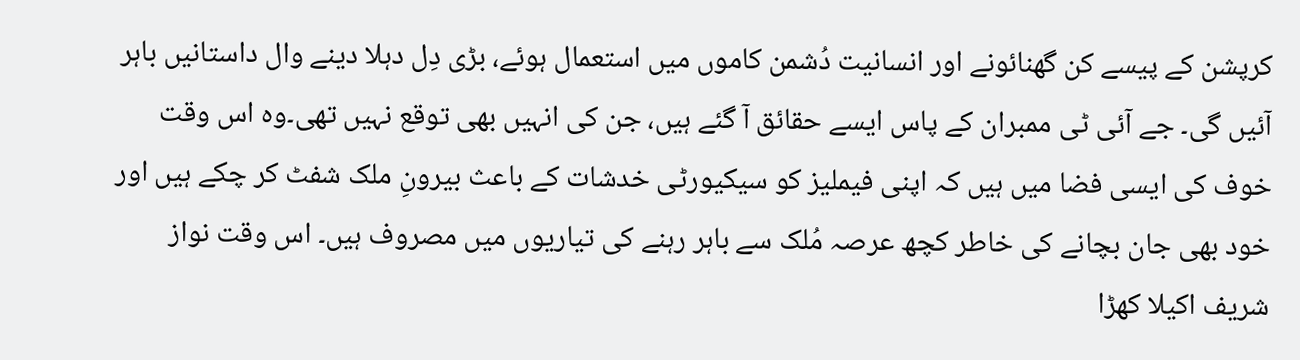کرپشن کے پیسے کن گھنائونے اور انسانیت دُشمن کاموں میں استعمال ہوئے، بڑی دِل دہلا دینے وال داستانیں باہر آئیں گی۔ جے آئی ٹی ممبران کے پاس ایسے حقائق آ گئے ہیں، جن کی انہیں بھی توقع نہیں تھی۔وہ اس وقت خوف کی ایسی فضا میں ہیں کہ اپنی فیملیز کو سیکیورٹی خدشات کے باعث بیرونِ ملک شفٹ کر چکے ہیں اور خود بھی جان بچانے کی خاطر کچھ عرصہ مُلک سے باہر رہنے کی تیاریوں میں مصروف ہیں۔ اس وقت نواز شریف اکیلا کھڑا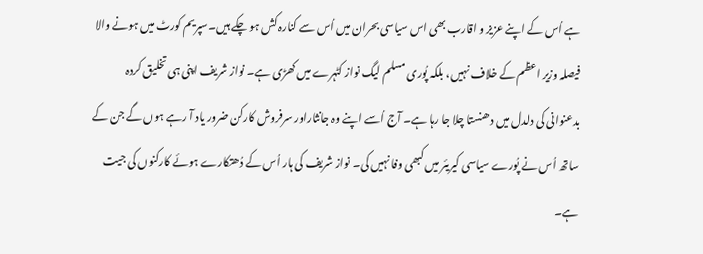ہے اُس کے اپنے عزیز و اقارب بھی اس سیاسی بحران میں اُس سے کنارہ کش ہو چکے ہیں۔سپریم کورٹ میں ہونے والا فیصلہ وزیر اعظم کے خلاف نہیں، بلکہ پُوری مسلم لیگ نواز کٹہرے میں کھڑی ہے۔ نواز شریف اپنی ہی تخلیق کردہ بدعنوانی کی دلدل میں دھنستا چلا جا رہا ہے۔ آج اُسے اپنے وہ جانثاراور سرفروش کارکن ضرور یاد آ رہے ہوں گے جن کے ساتھ اُس نے پُورے سیاسی کیریئر میں کبھی وفا نہیں کی۔ نواز شریف کی ہار اُس کے دُھتکارے ہوئے کارکنوں کی جیت ہے۔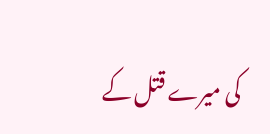کی میرے قتل کے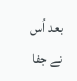بعد اُس نے جفا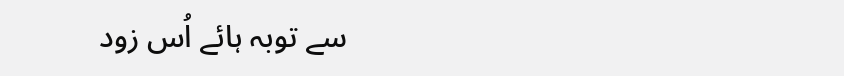سے توبہ ہائے اُس زود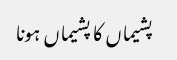پشیماں کا پشیماں ہونا